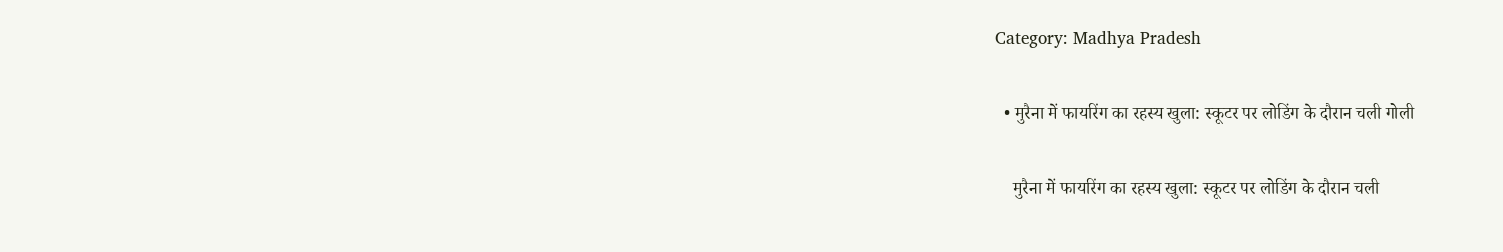Category: Madhya Pradesh

  • मुरैना में फायरिंग का रहस्य खुला: स्कूटर पर लोडिंग के दौरान चली गोली

    मुरैना में फायरिंग का रहस्य खुला: स्कूटर पर लोडिंग के दौरान चली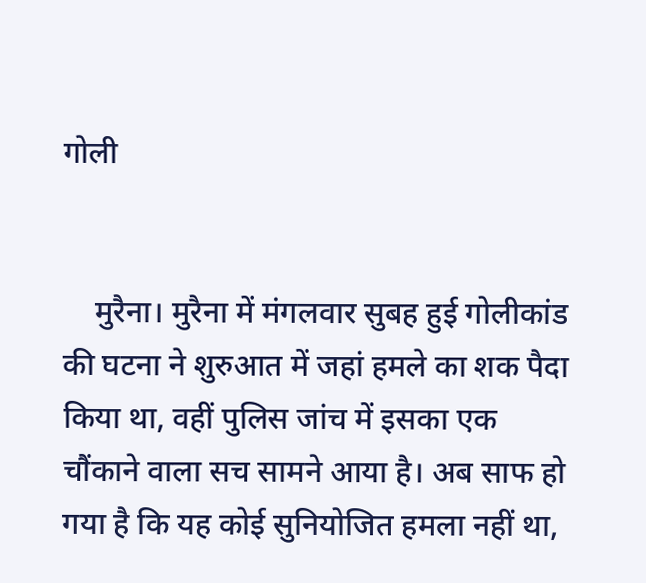गोली


    मुरैना। मुरैना में मंगलवार सुबह हुई गोलीकांड की घटना ने शुरुआत में जहां हमले का शक पैदा किया था, वहीं पुलिस जांच में इसका एक चौंकाने वाला सच सामने आया है। अब साफ हो गया है कि यह कोई सुनियोजित हमला नहीं था,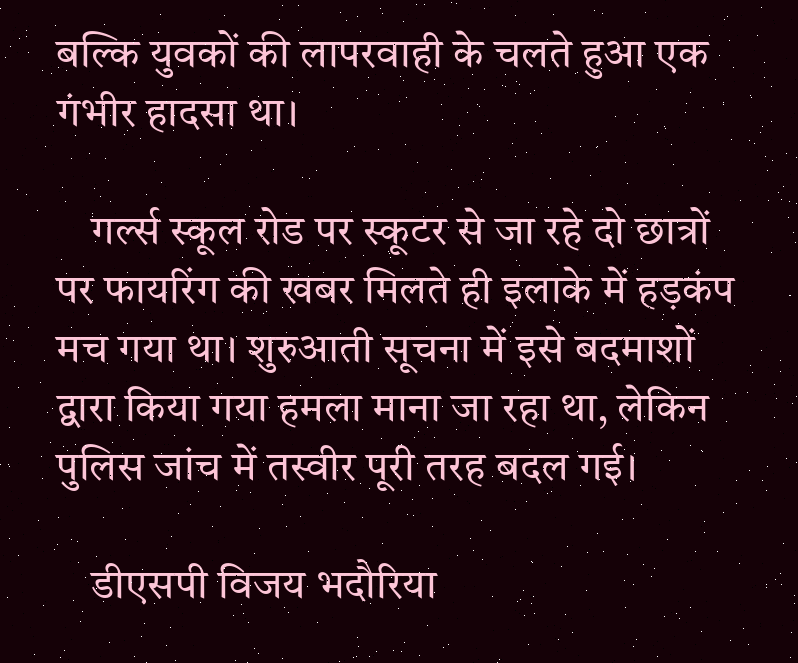बल्कि युवकों की लापरवाही के चलते हुआ एक गंभीर हादसा था।

    गर्ल्स स्कूल रोड पर स्कूटर से जा रहे दो छात्रों पर फायरिंग की खबर मिलते ही इलाके में हड़कंप मच गया था। शुरुआती सूचना में इसे बदमाशों द्वारा किया गया हमला माना जा रहा था, लेकिन पुलिस जांच में तस्वीर पूरी तरह बदल गई।

    डीएसपी विजय भदौरिया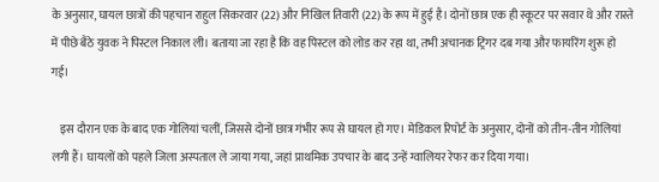के अनुसार, घायल छात्रों की पहचान राहुल सिकरवार (22) और निखिल तिवारी (22) के रूप में हुई है। दोनों छात्र एक ही स्कूटर पर सवार थे और रास्ते में पीछे बैठे युवक ने पिस्टल निकाल ली। बताया जा रहा है कि वह पिस्टल को लोड कर रहा था, तभी अचानक ट्रिगर दब गया और फायरिंग शुरू हो गई।

    इस दौरान एक के बाद एक गोलियां चलीं, जिससे दोनों छात्र गंभीर रूप से घायल हो गए। मेडिकल रिपोर्ट के अनुसार, दोनों को तीन-तीन गोलियां लगी हैं। घायलों को पहले जिला अस्पताल ले जाया गया, जहां प्राथमिक उपचार के बाद उन्हें ग्वालियर रेफर कर दिया गया।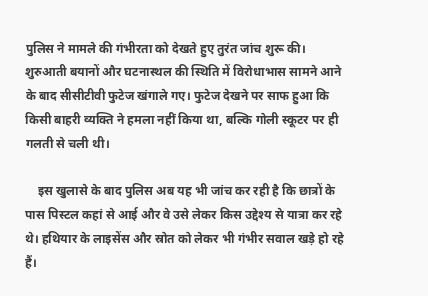पुलिस ने मामले की गंभीरता को देखते हुए तुरंत जांच शुरू की। शुरुआती बयानों और घटनास्थल की स्थिति में विरोधाभास सामने आने के बाद सीसीटीवी फुटेज खंगाले गए। फुटेज देखने पर साफ हुआ कि किसी बाहरी व्यक्ति ने हमला नहीं किया था, बल्कि गोली स्कूटर पर ही गलती से चली थी।

    इस खुलासे के बाद पुलिस अब यह भी जांच कर रही है कि छात्रों के पास पिस्टल कहां से आई और वे उसे लेकर किस उद्देश्य से यात्रा कर रहे थे। हथियार के लाइसेंस और स्रोत को लेकर भी गंभीर सवाल खड़े हो रहे हैं।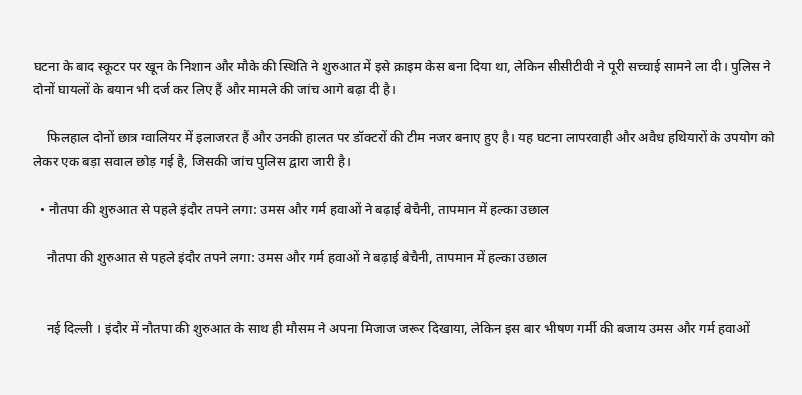घटना के बाद स्कूटर पर खून के निशान और मौके की स्थिति ने शुरुआत में इसे क्राइम केस बना दिया था, लेकिन सीसीटीवी ने पूरी सच्चाई सामने ला दी। पुलिस ने दोनों घायलों के बयान भी दर्ज कर लिए हैं और मामले की जांच आगे बढ़ा दी है।

    फिलहाल दोनों छात्र ग्वालियर में इलाजरत हैं और उनकी हालत पर डॉक्टरों की टीम नजर बनाए हुए है। यह घटना लापरवाही और अवैध हथियारों के उपयोग को लेकर एक बड़ा सवाल छोड़ गई है, जिसकी जांच पुलिस द्वारा जारी है।

  • नौतपा की शुरुआत से पहले इंदौर तपने लगा: उमस और गर्म हवाओं ने बढ़ाई बेचैनी, तापमान में हल्का उछाल

    नौतपा की शुरुआत से पहले इंदौर तपने लगा: उमस और गर्म हवाओं ने बढ़ाई बेचैनी, तापमान में हल्का उछाल


    नई दिल्ली । इंदौर में नौतपा की शुरुआत के साथ ही मौसम ने अपना मिजाज जरूर दिखाया, लेकिन इस बार भीषण गर्मी की बजाय उमस और गर्म हवाओं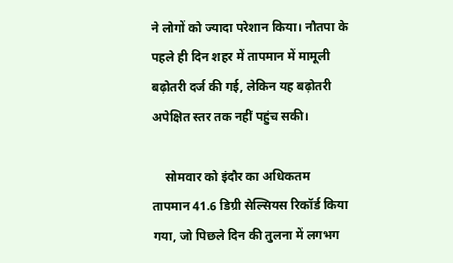ने लोगों को ज्यादा परेशान किया। नौतपा के पहले ही दिन शहर में तापमान में मामूली बढ़ोतरी दर्ज की गई, लेकिन यह बढ़ोतरी अपेक्षित स्तर तक नहीं पहुंच सकी।

    सोमवार को इंदौर का अधिकतम तापमान 41.6 डिग्री सेल्सियस रिकॉर्ड किया गया, जो पिछले दिन की तुलना में लगभग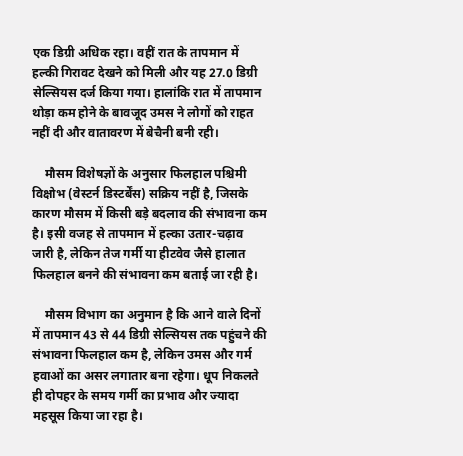एक डिग्री अधिक रहा। वहीं रात के तापमान में हल्की गिरावट देखने को मिली और यह 27.0 डिग्री सेल्सियस दर्ज किया गया। हालांकि रात में तापमान थोड़ा कम होने के बावजूद उमस ने लोगों को राहत नहीं दी और वातावरण में बेचैनी बनी रही।

    मौसम विशेषज्ञों के अनुसार फिलहाल पश्चिमी विक्षोभ (वेस्टर्न डिस्टर्बेंस) सक्रिय नहीं है, जिसके कारण मौसम में किसी बड़े बदलाव की संभावना कम है। इसी वजह से तापमान में हल्का उतार-चढ़ाव जारी है, लेकिन तेज गर्मी या हीटवेव जैसे हालात फिलहाल बनने की संभावना कम बताई जा रही है।

    मौसम विभाग का अनुमान है कि आने वाले दिनों में तापमान 43 से 44 डिग्री सेल्सियस तक पहुंचने की संभावना फिलहाल कम है, लेकिन उमस और गर्म हवाओं का असर लगातार बना रहेगा। धूप निकलते ही दोपहर के समय गर्मी का प्रभाव और ज्यादा महसूस किया जा रहा है।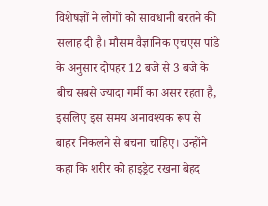विशेषज्ञों ने लोगों को सावधानी बरतने की सलाह दी है। मौसम वैज्ञानिक एचएस पांडे के अनुसार दोपहर 12 बजे से 3 बजे के बीच सबसे ज्यादा गर्मी का असर रहता है, इसलिए इस समय अनावश्यक रूप से बाहर निकलने से बचना चाहिए। उन्होंने कहा कि शरीर को हाइड्रेट रखना बेहद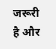जरूरी है और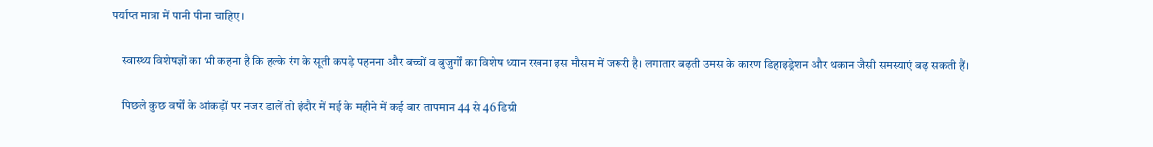पर्याप्त मात्रा में पानी पीना चाहिए।

    स्वास्थ्य विशेषज्ञों का भी कहना है कि हल्के रंग के सूती कपड़े पहनना और बच्चों व बुजुर्गों का विशेष ध्यान रखना इस मौसम में जरूरी है। लगातार बढ़ती उमस के कारण डिहाइड्रेशन और थकान जैसी समस्याएं बढ़ सकती हैं।

    पिछले कुछ वर्षों के आंकड़ों पर नजर डालें तो इंदौर में मई के महीने में कई बार तापमान 44 से 46 डिग्री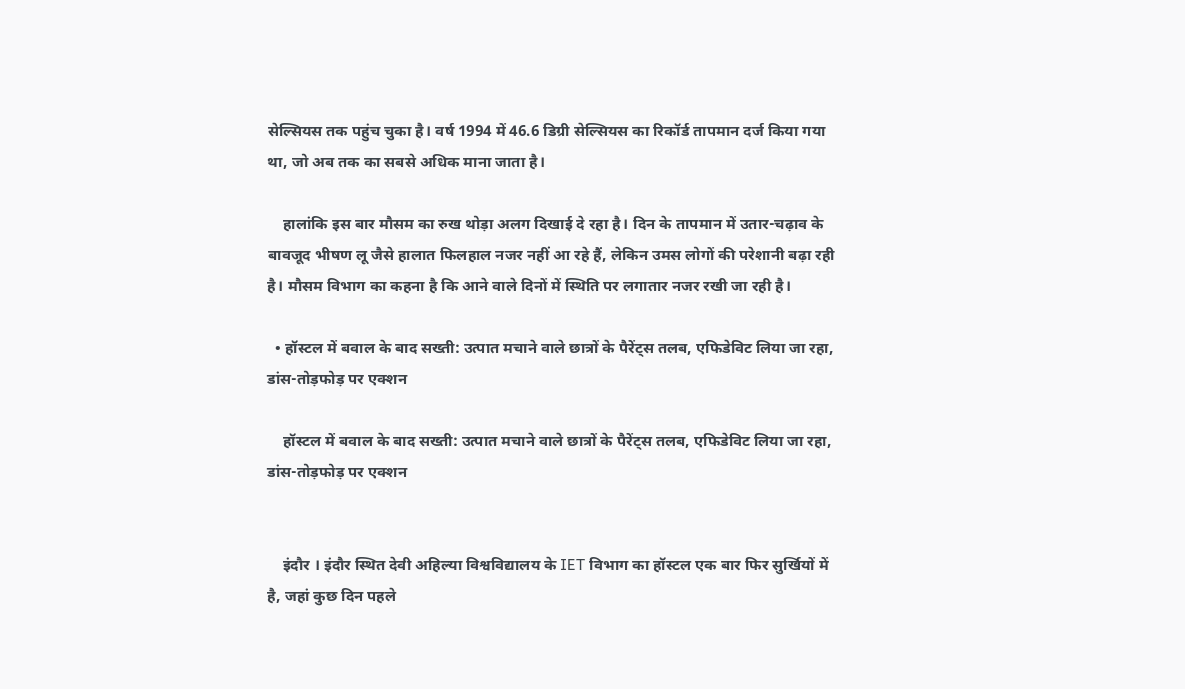सेल्सियस तक पहुंच चुका है। वर्ष 1994 में 46.6 डिग्री सेल्सियस का रिकॉर्ड तापमान दर्ज किया गया था, जो अब तक का सबसे अधिक माना जाता है।

    हालांकि इस बार मौसम का रुख थोड़ा अलग दिखाई दे रहा है। दिन के तापमान में उतार-चढ़ाव के बावजूद भीषण लू जैसे हालात फिलहाल नजर नहीं आ रहे हैं, लेकिन उमस लोगों की परेशानी बढ़ा रही है। मौसम विभाग का कहना है कि आने वाले दिनों में स्थिति पर लगातार नजर रखी जा रही है।

  • हॉस्टल में बवाल के बाद सख्ती: उत्पात मचाने वाले छात्रों के पैरेंट्स तलब, एफिडेविट लिया जा रहा, डांस-तोड़फोड़ पर एक्शन

    हॉस्टल में बवाल के बाद सख्ती: उत्पात मचाने वाले छात्रों के पैरेंट्स तलब, एफिडेविट लिया जा रहा, डांस-तोड़फोड़ पर एक्शन


    इंदौर । इंदौर स्थित देवी अहिल्या विश्वविद्यालय के IET विभाग का हॉस्टल एक बार फिर सुर्खियों में है, जहां कुछ दिन पहले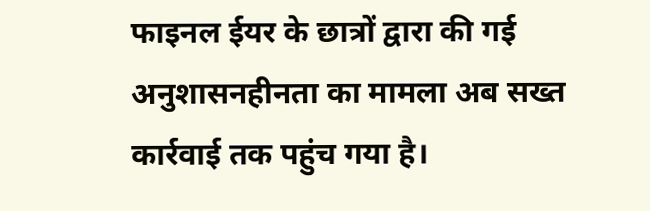फाइनल ईयर के छात्रों द्वारा की गई अनुशासनहीनता का मामला अब सख्त कार्रवाई तक पहुंच गया है।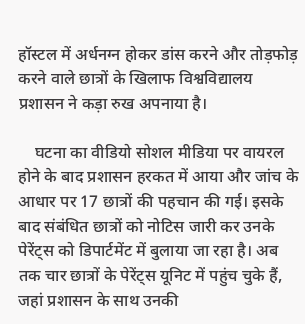हॉस्टल में अर्धनग्न होकर डांस करने और तोड़फोड़ करने वाले छात्रों के खिलाफ विश्वविद्यालय प्रशासन ने कड़ा रुख अपनाया है।

    घटना का वीडियो सोशल मीडिया पर वायरल होने के बाद प्रशासन हरकत में आया और जांच के आधार पर 17 छात्रों की पहचान की गई। इसके बाद संबंधित छात्रों को नोटिस जारी कर उनके पेरेंट्स को डिपार्टमेंट में बुलाया जा रहा है। अब तक चार छात्रों के पेरेंट्स यूनिट में पहुंच चुके हैं, जहां प्रशासन के साथ उनकी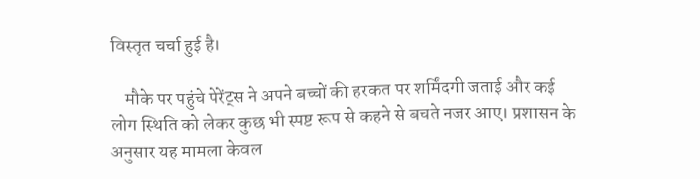विस्तृत चर्चा हुई है।

    मौके पर पहुंचे पेरेंट्स ने अपने बच्चों की हरकत पर शर्मिंदगी जताई और कई लोग स्थिति को लेकर कुछ भी स्पष्ट रूप से कहने से बचते नजर आए। प्रशासन के अनुसार यह मामला केवल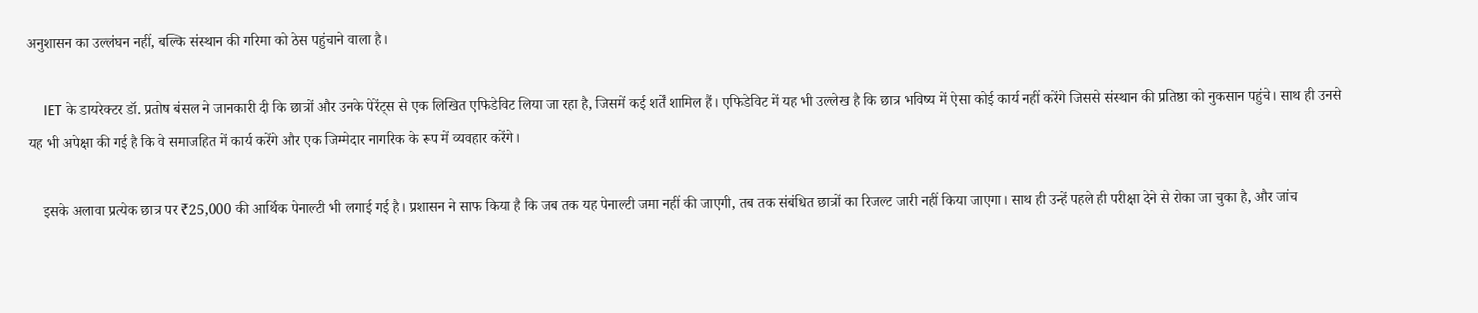अनुशासन का उल्लंघन नहीं, बल्कि संस्थान की गरिमा को ठेस पहुंचाने वाला है।

    IET के डायरेक्टर डॉ. प्रतोष बंसल ने जानकारी दी कि छात्रों और उनके पेरेंट्स से एक लिखित एफिडेविट लिया जा रहा है, जिसमें कई शर्तें शामिल हैं। एफिडेविट में यह भी उल्लेख है कि छात्र भविष्य में ऐसा कोई कार्य नहीं करेंगे जिससे संस्थान की प्रतिष्ठा को नुकसान पहुंचे। साथ ही उनसे यह भी अपेक्षा की गई है कि वे समाजहित में कार्य करेंगे और एक जिम्मेदार नागरिक के रूप में व्यवहार करेंगे।

    इसके अलावा प्रत्येक छात्र पर ₹25,000 की आर्थिक पेनाल्टी भी लगाई गई है। प्रशासन ने साफ किया है कि जब तक यह पेनाल्टी जमा नहीं की जाएगी, तब तक संबंधित छात्रों का रिजल्ट जारी नहीं किया जाएगा। साथ ही उन्हें पहले ही परीक्षा देने से रोका जा चुका है, और जांच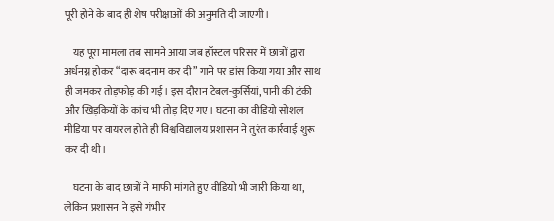पूरी होने के बाद ही शेष परीक्षाओं की अनुमति दी जाएगी।

    यह पूरा मामला तब सामने आया जब हॉस्टल परिसर में छात्रों द्वारा अर्धनग्न होकर “दारू बदनाम कर दी” गाने पर डांस किया गया और साथ ही जमकर तोड़फोड़ की गई। इस दौरान टेबल-कुर्सियां, पानी की टंकी और खिड़कियों के कांच भी तोड़ दिए गए। घटना का वीडियो सोशल मीडिया पर वायरल होते ही विश्वविद्यालय प्रशासन ने तुरंत कार्रवाई शुरू कर दी थी।

    घटना के बाद छात्रों ने माफी मांगते हुए वीडियो भी जारी किया था, लेकिन प्रशासन ने इसे गंभीर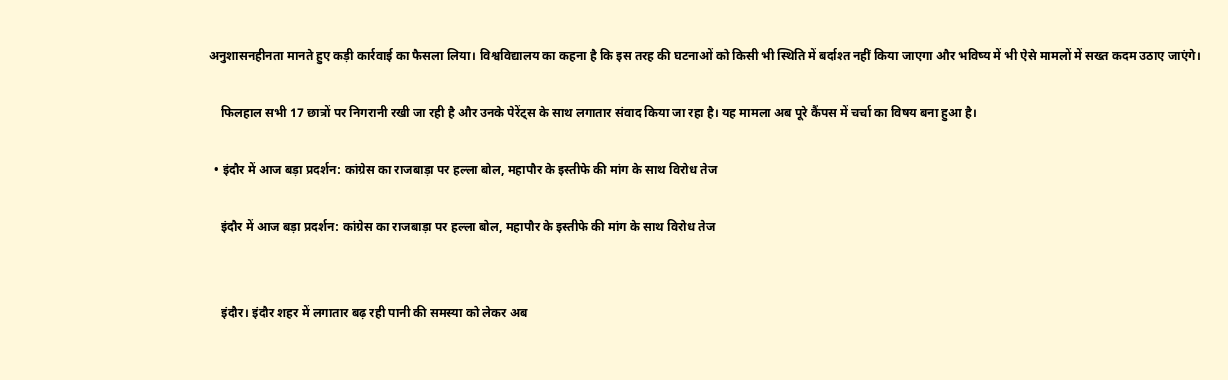अनुशासनहीनता मानते हुए कड़ी कार्रवाई का फैसला लिया। विश्वविद्यालय का कहना है कि इस तरह की घटनाओं को किसी भी स्थिति में बर्दाश्त नहीं किया जाएगा और भविष्य में भी ऐसे मामलों में सख्त कदम उठाए जाएंगे।

    फिलहाल सभी 17 छात्रों पर निगरानी रखी जा रही है और उनके पेरेंट्स के साथ लगातार संवाद किया जा रहा है। यह मामला अब पूरे कैंपस में चर्चा का विषय बना हुआ है।

  • इंदौर में आज बड़ा प्रदर्शन: कांग्रेस का राजबाड़ा पर हल्ला बोल, महापौर के इस्तीफे की मांग के साथ विरोध तेज

    इंदौर में आज बड़ा प्रदर्शन: कांग्रेस का राजबाड़ा पर हल्ला बोल, महापौर के इस्तीफे की मांग के साथ विरोध तेज


    इंदौर। इंदौर शहर में लगातार बढ़ रही पानी की समस्या को लेकर अब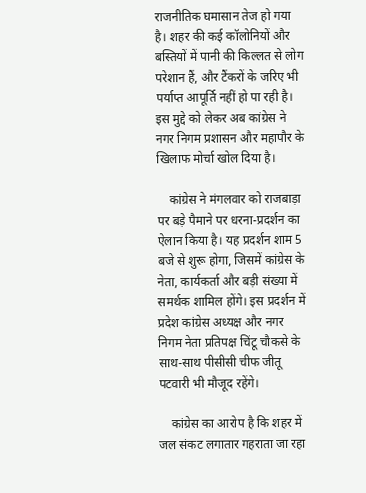राजनीतिक घमासान तेज हो गया है। शहर की कई कॉलोनियों और बस्तियों में पानी की किल्लत से लोग परेशान हैं, और टैंकरों के जरिए भी पर्याप्त आपूर्ति नहीं हो पा रही है। इस मुद्दे को लेकर अब कांग्रेस ने नगर निगम प्रशासन और महापौर के खिलाफ मोर्चा खोल दिया है।

    कांग्रेस ने मंगलवार को राजबाड़ा पर बड़े पैमाने पर धरना-प्रदर्शन का ऐलान किया है। यह प्रदर्शन शाम 5 बजे से शुरू होगा, जिसमें कांग्रेस के नेता, कार्यकर्ता और बड़ी संख्या में समर्थक शामिल होंगे। इस प्रदर्शन में प्रदेश कांग्रेस अध्यक्ष और नगर निगम नेता प्रतिपक्ष चिंटू चौकसे के साथ-साथ पीसीसी चीफ जीतू पटवारी भी मौजूद रहेंगे।

    कांग्रेस का आरोप है कि शहर में जल संकट लगातार गहराता जा रहा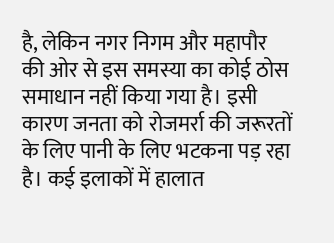है, लेकिन नगर निगम और महापौर की ओर से इस समस्या का कोई ठोस समाधान नहीं किया गया है। इसी कारण जनता को रोजमर्रा की जरूरतों के लिए पानी के लिए भटकना पड़ रहा है। कई इलाकों में हालात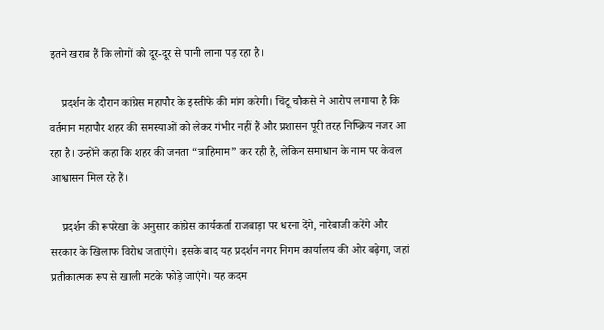इतने खराब हैं कि लोगों को दूर-दूर से पानी लाना पड़ रहा है।

    प्रदर्शन के दौरान कांग्रेस महापौर के इस्तीफे की मांग करेगी। चिंटू चौकसे ने आरोप लगाया है कि वर्तमान महापौर शहर की समस्याओं को लेकर गंभीर नहीं हैं और प्रशासन पूरी तरह निष्क्रिय नजर आ रहा है। उन्होंने कहा कि शहर की जनता “त्राहिमाम” कर रही है, लेकिन समाधान के नाम पर केवल आश्वासन मिल रहे हैं।

    प्रदर्शन की रूपरेखा के अनुसार कांग्रेस कार्यकर्ता राजबाड़ा पर धरना देंगे, नारेबाजी करेंगे और सरकार के खिलाफ विरोध जताएंगे। इसके बाद यह प्रदर्शन नगर निगम कार्यालय की ओर बढ़ेगा, जहां प्रतीकात्मक रूप से खाली मटके फोड़े जाएंगे। यह कदम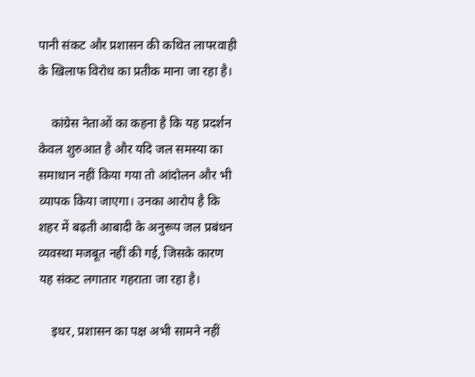पानी संकट और प्रशासन की कथित लापरवाही के खिलाफ विरोध का प्रतीक माना जा रहा है।

    कांग्रेस नेताओं का कहना है कि यह प्रदर्शन केवल शुरुआत है और यदि जल समस्या का समाधान नहीं किया गया तो आंदोलन और भी व्यापक किया जाएगा। उनका आरोप है कि शहर में बढ़ती आबादी के अनुरूप जल प्रबंधन व्यवस्था मजबूत नहीं की गई, जिसके कारण यह संकट लगातार गहराता जा रहा है।

    इधर, प्रशासन का पक्ष अभी सामने नहीं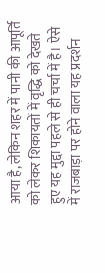आया है, लेकिन शहर में पानी की आपूर्ति को लेकर शिकायतों में वृद्धि को देखते हुए यह मुद्दा पहले से ही चर्चा में है। ऐसे में राजबाड़ा पर होने वाला यह प्रदर्शन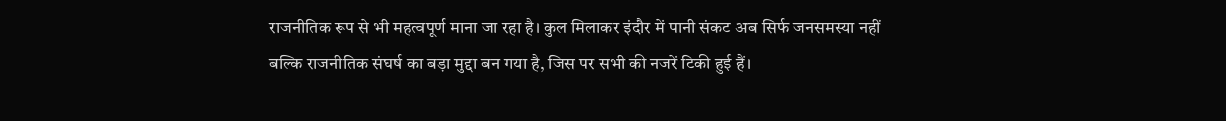राजनीतिक रूप से भी महत्वपूर्ण माना जा रहा है। कुल मिलाकर इंदौर में पानी संकट अब सिर्फ जनसमस्या नहीं बल्कि राजनीतिक संघर्ष का बड़ा मुद्दा बन गया है, जिस पर सभी की नजरें टिकी हुई हैं।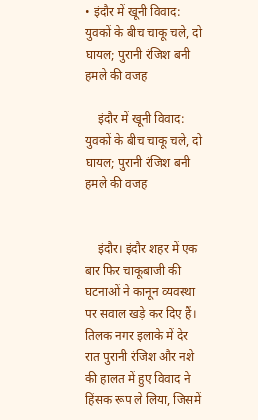• इंदौर में खूनी विवाद: युवकों के बीच चाकू चले, दो घायल; पुरानी रंजिश बनी हमले की वजह

    इंदौर में खूनी विवाद: युवकों के बीच चाकू चले, दो घायल; पुरानी रंजिश बनी हमले की वजह


    इंदौर। इंदौर शहर में एक बार फिर चाकूबाजी की घटनाओं ने कानून व्यवस्था पर सवाल खड़े कर दिए हैं। तिलक नगर इलाके में देर रात पुरानी रंजिश और नशे की हालत में हुए विवाद ने हिंसक रूप ले लिया, जिसमें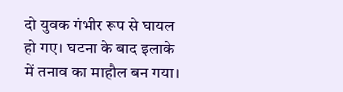दो युवक गंभीर रूप से घायल हो गए। घटना के बाद इलाके में तनाव का माहौल बन गया।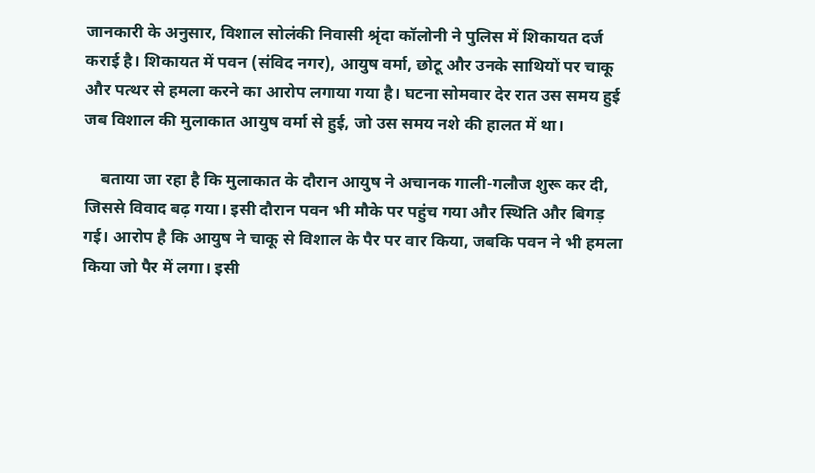जानकारी के अनुसार, विशाल सोलंकी निवासी श्रृंदा कॉलोनी ने पुलिस में शिकायत दर्ज कराई है। शिकायत में पवन (संविद नगर), आयुष वर्मा, छोटू और उनके साथियों पर चाकू और पत्थर से हमला करने का आरोप लगाया गया है। घटना सोमवार देर रात उस समय हुई जब विशाल की मुलाकात आयुष वर्मा से हुई, जो उस समय नशे की हालत में था।

    बताया जा रहा है कि मुलाकात के दौरान आयुष ने अचानक गाली-गलौज शुरू कर दी, जिससे विवाद बढ़ गया। इसी दौरान पवन भी मौके पर पहुंच गया और स्थिति और बिगड़ गई। आरोप है कि आयुष ने चाकू से विशाल के पैर पर वार किया, जबकि पवन ने भी हमला किया जो पैर में लगा। इसी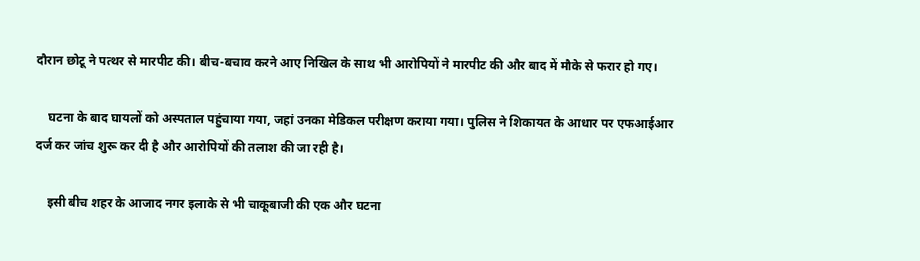दौरान छोटू ने पत्थर से मारपीट की। बीच-बचाव करने आए निखिल के साथ भी आरोपियों ने मारपीट की और बाद में मौके से फरार हो गए।

    घटना के बाद घायलों को अस्पताल पहुंचाया गया, जहां उनका मेडिकल परीक्षण कराया गया। पुलिस ने शिकायत के आधार पर एफआईआर दर्ज कर जांच शुरू कर दी है और आरोपियों की तलाश की जा रही है।

    इसी बीच शहर के आजाद नगर इलाके से भी चाकूबाजी की एक और घटना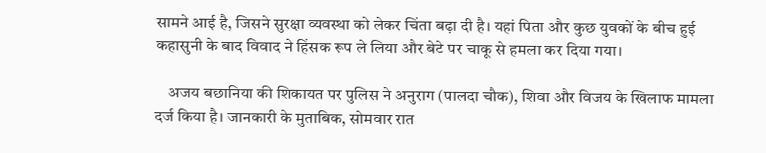सामने आई है, जिसने सुरक्षा व्यवस्था को लेकर चिंता बढ़ा दी है। यहां पिता और कुछ युवकों के बीच हुई कहासुनी के बाद विवाद ने हिंसक रूप ले लिया और बेटे पर चाकू से हमला कर दिया गया।

    अजय बछानिया की शिकायत पर पुलिस ने अनुराग (पालदा चौक), शिवा और विजय के खिलाफ मामला दर्ज किया है। जानकारी के मुताबिक, सोमवार रात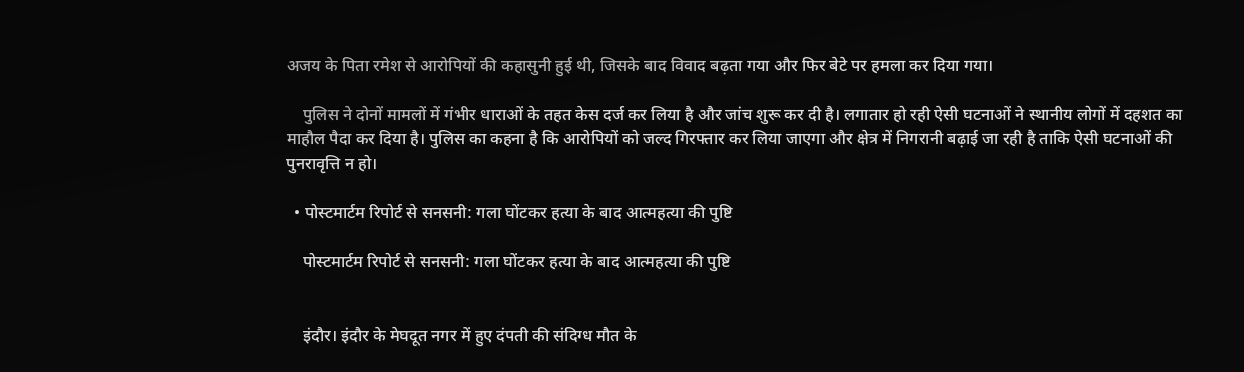अजय के पिता रमेश से आरोपियों की कहासुनी हुई थी, जिसके बाद विवाद बढ़ता गया और फिर बेटे पर हमला कर दिया गया।

    पुलिस ने दोनों मामलों में गंभीर धाराओं के तहत केस दर्ज कर लिया है और जांच शुरू कर दी है। लगातार हो रही ऐसी घटनाओं ने स्थानीय लोगों में दहशत का माहौल पैदा कर दिया है। पुलिस का कहना है कि आरोपियों को जल्द गिरफ्तार कर लिया जाएगा और क्षेत्र में निगरानी बढ़ाई जा रही है ताकि ऐसी घटनाओं की पुनरावृत्ति न हो।

  • पोस्टमार्टम रिपोर्ट से सनसनी: गला घोंटकर हत्या के बाद आत्महत्या की पुष्टि

    पोस्टमार्टम रिपोर्ट से सनसनी: गला घोंटकर हत्या के बाद आत्महत्या की पुष्टि


    इंदौर। इंदौर के मेघदूत नगर में हुए दंपती की संदिग्ध मौत के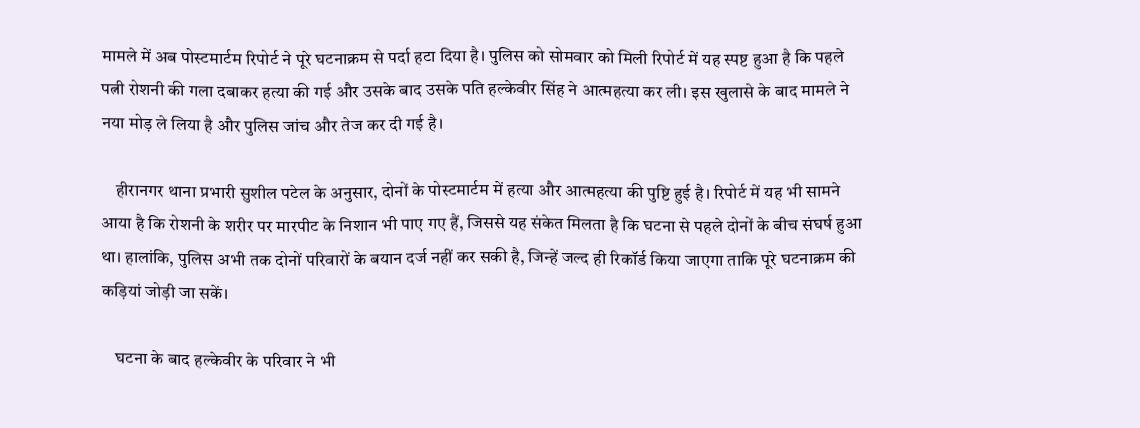मामले में अब पोस्टमार्टम रिपोर्ट ने पूरे घटनाक्रम से पर्दा हटा दिया है। पुलिस को सोमवार को मिली रिपोर्ट में यह स्पष्ट हुआ है कि पहले पत्नी रोशनी की गला दबाकर हत्या की गई और उसके बाद उसके पति हल्केवीर सिंह ने आत्महत्या कर ली। इस खुलासे के बाद मामले ने नया मोड़ ले लिया है और पुलिस जांच और तेज कर दी गई है।

    हीरानगर थाना प्रभारी सुशील पटेल के अनुसार, दोनों के पोस्टमार्टम में हत्या और आत्महत्या की पुष्टि हुई है। रिपोर्ट में यह भी सामने आया है कि रोशनी के शरीर पर मारपीट के निशान भी पाए गए हैं, जिससे यह संकेत मिलता है कि घटना से पहले दोनों के बीच संघर्ष हुआ था। हालांकि, पुलिस अभी तक दोनों परिवारों के बयान दर्ज नहीं कर सकी है, जिन्हें जल्द ही रिकॉर्ड किया जाएगा ताकि पूरे घटनाक्रम की कड़ियां जोड़ी जा सकें।

    घटना के बाद हल्केवीर के परिवार ने भी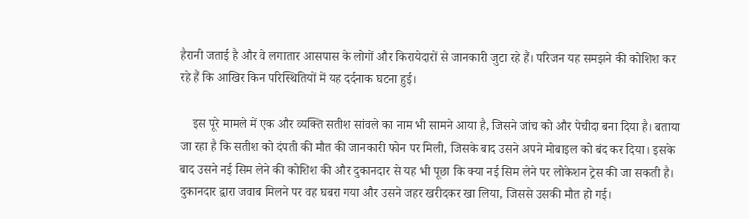हैरानी जताई है और वे लगातार आसपास के लोगों और किरायेदारों से जानकारी जुटा रहे हैं। परिजन यह समझने की कोशिश कर रहे हैं कि आखिर किन परिस्थितियों में यह दर्दनाक घटना हुई।

    इस पूरे मामले में एक और व्यक्ति सतीश सांवले का नाम भी सामने आया है, जिसने जांच को और पेचीदा बना दिया है। बताया जा रहा है कि सतीश को दंपती की मौत की जानकारी फोन पर मिली, जिसके बाद उसने अपने मोबाइल को बंद कर दिया। इसके बाद उसने नई सिम लेने की कोशिश की और दुकानदार से यह भी पूछा कि क्या नई सिम लेने पर लोकेशन ट्रेस की जा सकती है। दुकानदार द्वारा जवाब मिलने पर वह घबरा गया और उसने जहर खरीदकर खा लिया, जिससे उसकी मौत हो गई।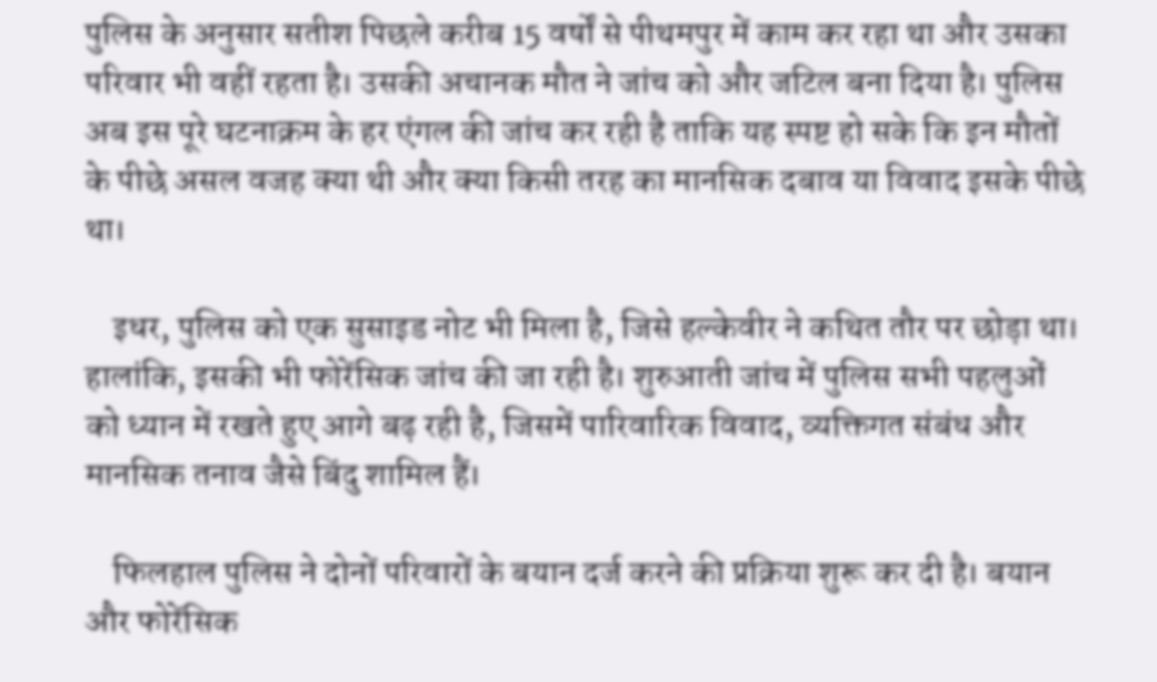पुलिस के अनुसार सतीश पिछले करीब 15 वर्षों से पीथमपुर में काम कर रहा था और उसका परिवार भी वहीं रहता है। उसकी अचानक मौत ने जांच को और जटिल बना दिया है। पुलिस अब इस पूरे घटनाक्रम के हर एंगल की जांच कर रही है ताकि यह स्पष्ट हो सके कि इन मौतों के पीछे असल वजह क्या थी और क्या किसी तरह का मानसिक दबाव या विवाद इसके पीछे था।

    इधर, पुलिस को एक सुसाइड नोट भी मिला है, जिसे हल्केवीर ने कथित तौर पर छोड़ा था। हालांकि, इसकी भी फोरेंसिक जांच की जा रही है। शुरुआती जांच में पुलिस सभी पहलुओं को ध्यान में रखते हुए आगे बढ़ रही है, जिसमें पारिवारिक विवाद, व्यक्तिगत संबंध और मानसिक तनाव जैसे बिंदु शामिल हैं।

    फिलहाल पुलिस ने दोनों परिवारों के बयान दर्ज करने की प्रक्रिया शुरू कर दी है। बयान और फोरेंसिक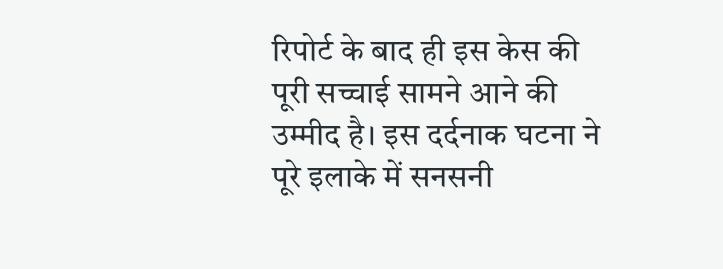रिपोर्ट के बाद ही इस केस की पूरी सच्चाई सामने आने की उम्मीद है। इस दर्दनाक घटना ने पूरे इलाके में सनसनी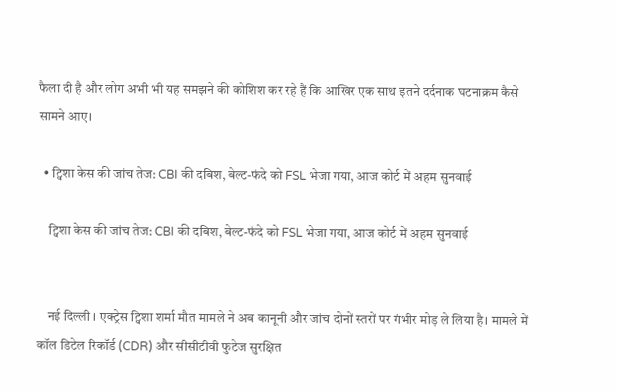फैला दी है और लोग अभी भी यह समझने की कोशिश कर रहे हैं कि आखिर एक साथ इतने दर्दनाक घटनाक्रम कैसे सामने आए।

  • ट्विशा केस की जांच तेज: CBI की दबिश, बेल्ट-फंदे को FSL भेजा गया, आज कोर्ट में अहम सुनवाई

    ट्विशा केस की जांच तेज: CBI की दबिश, बेल्ट-फंदे को FSL भेजा गया, आज कोर्ट में अहम सुनवाई


    नई दिल्ली । एक्ट्रेस ट्विशा शर्मा मौत मामले ने अब कानूनी और जांच दोनों स्तरों पर गंभीर मोड़ ले लिया है। मामले में कॉल डिटेल रिकॉर्ड (CDR) और सीसीटीवी फुटेज सुरक्षित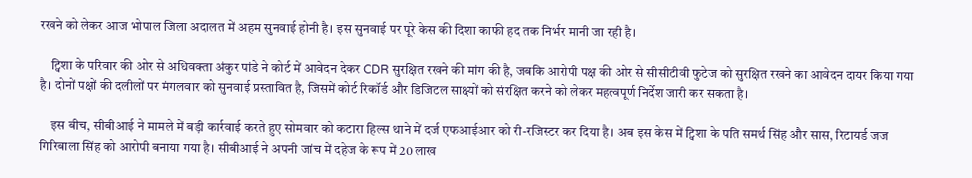रखने को लेकर आज भोपाल जिला अदालत में अहम सुनवाई होनी है। इस सुनवाई पर पूरे केस की दिशा काफी हद तक निर्भर मानी जा रही है।

    ट्विशा के परिवार की ओर से अधिवक्ता अंकुर पांडे ने कोर्ट में आवेदन देकर CDR सुरक्षित रखने की मांग की है, जबकि आरोपी पक्ष की ओर से सीसीटीवी फुटेज को सुरक्षित रखने का आवेदन दायर किया गया है। दोनों पक्षों की दलीलों पर मंगलवार को सुनवाई प्रस्तावित है, जिसमें कोर्ट रिकॉर्ड और डिजिटल साक्ष्यों को संरक्षित करने को लेकर महत्वपूर्ण निर्देश जारी कर सकता है।

    इस बीच, सीबीआई ने मामले में बड़ी कार्रवाई करते हुए सोमवार को कटारा हिल्स थाने में दर्ज एफआईआर को री-रजिस्टर कर दिया है। अब इस केस में ट्विशा के पति समर्थ सिंह और सास, रिटायर्ड जज गिरिबाला सिंह को आरोपी बनाया गया है। सीबीआई ने अपनी जांच में दहेज के रूप में 20 लाख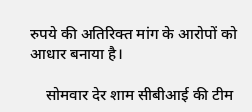रुपये की अतिरिक्त मांग के आरोपों को आधार बनाया है।

    सोमवार देर शाम सीबीआई की टीम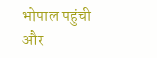भोपाल पहुंची और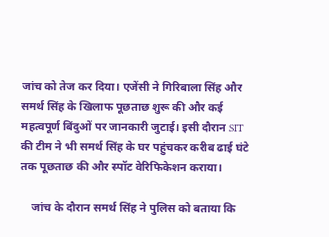जांच को तेज कर दिया। एजेंसी ने गिरिबाला सिंह और समर्थ सिंह के खिलाफ पूछताछ शुरू की और कई महत्वपूर्ण बिंदुओं पर जानकारी जुटाई। इसी दौरान SIT की टीम ने भी समर्थ सिंह के घर पहुंचकर करीब ढाई घंटे तक पूछताछ की और स्पॉट वेरिफिकेशन कराया।

    जांच के दौरान समर्थ सिंह ने पुलिस को बताया कि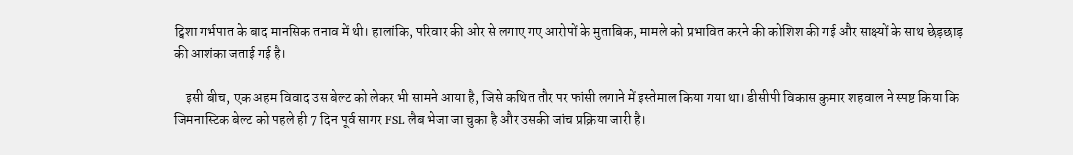ट्विशा गर्भपात के बाद मानसिक तनाव में थी। हालांकि, परिवार की ओर से लगाए गए आरोपों के मुताबिक, मामले को प्रभावित करने की कोशिश की गई और साक्ष्यों के साथ छेड़छाड़ की आशंका जताई गई है।

    इसी बीच, एक अहम विवाद उस बेल्ट को लेकर भी सामने आया है, जिसे कथित तौर पर फांसी लगाने में इस्तेमाल किया गया था। डीसीपी विकास कुमार शहवाल ने स्पष्ट किया कि जिमनास्टिक बेल्ट को पहले ही 7 दिन पूर्व सागर FSL लैब भेजा जा चुका है और उसकी जांच प्रक्रिया जारी है।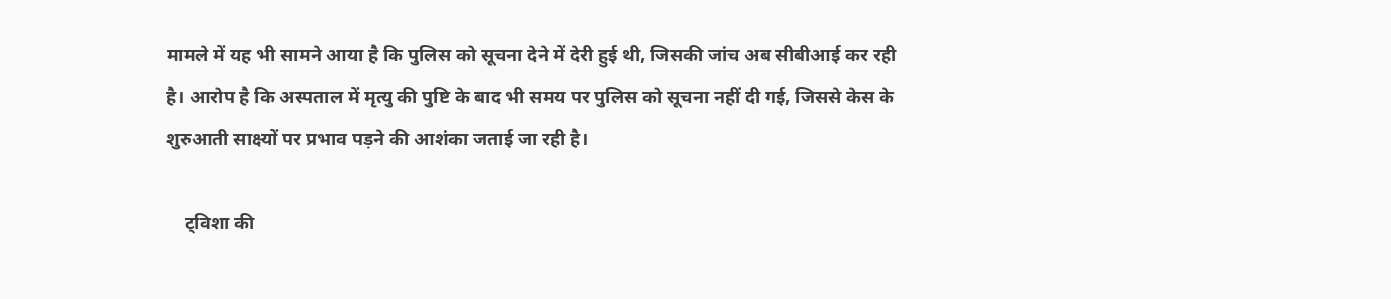मामले में यह भी सामने आया है कि पुलिस को सूचना देने में देरी हुई थी, जिसकी जांच अब सीबीआई कर रही है। आरोप है कि अस्पताल में मृत्यु की पुष्टि के बाद भी समय पर पुलिस को सूचना नहीं दी गई, जिससे केस के शुरुआती साक्ष्यों पर प्रभाव पड़ने की आशंका जताई जा रही है।

    ट्विशा की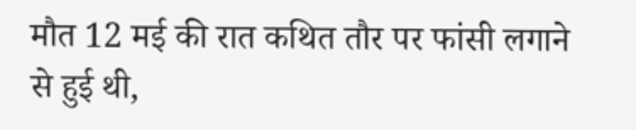मौत 12 मई की रात कथित तौर पर फांसी लगाने से हुई थी,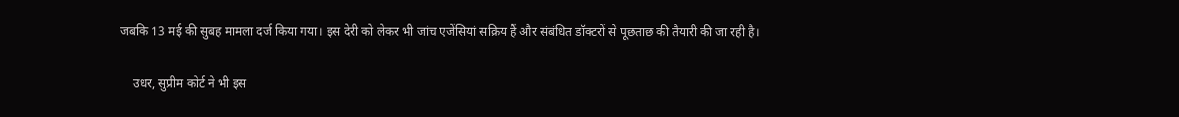जबकि 13 मई की सुबह मामला दर्ज किया गया। इस देरी को लेकर भी जांच एजेंसियां सक्रिय हैं और संबंधित डॉक्टरों से पूछताछ की तैयारी की जा रही है।

    उधर, सुप्रीम कोर्ट ने भी इस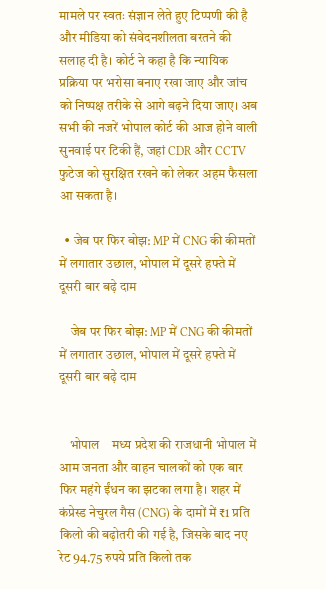मामले पर स्वतः संज्ञान लेते हुए टिप्पणी की है और मीडिया को संवेदनशीलता बरतने की सलाह दी है। कोर्ट ने कहा है कि न्यायिक प्रक्रिया पर भरोसा बनाए रखा जाए और जांच को निष्पक्ष तरीके से आगे बढ़ने दिया जाए। अब सभी की नजरें भोपाल कोर्ट की आज होने वाली सुनवाई पर टिकी हैं, जहां CDR और CCTV फुटेज को सुरक्षित रखने को लेकर अहम फैसला आ सकता है।

  • जेब पर फिर बोझ: MP में CNG की कीमतों में लगातार उछाल, भोपाल में दूसरे हफ्ते में दूसरी बार बढ़े दाम

    जेब पर फिर बोझ: MP में CNG की कीमतों में लगातार उछाल, भोपाल में दूसरे हफ्ते में दूसरी बार बढ़े दाम


    भोपाल    मध्य प्रदेश की राजधानी भोपाल में आम जनता और वाहन चालकों को एक बार फिर महंगे ईंधन का झटका लगा है। शहर में कंप्रेस्ड नेचुरल गैस (CNG) के दामों में ₹1 प्रति किलो की बढ़ोतरी की गई है, जिसके बाद नए रेट 94.75 रुपये प्रति किलो तक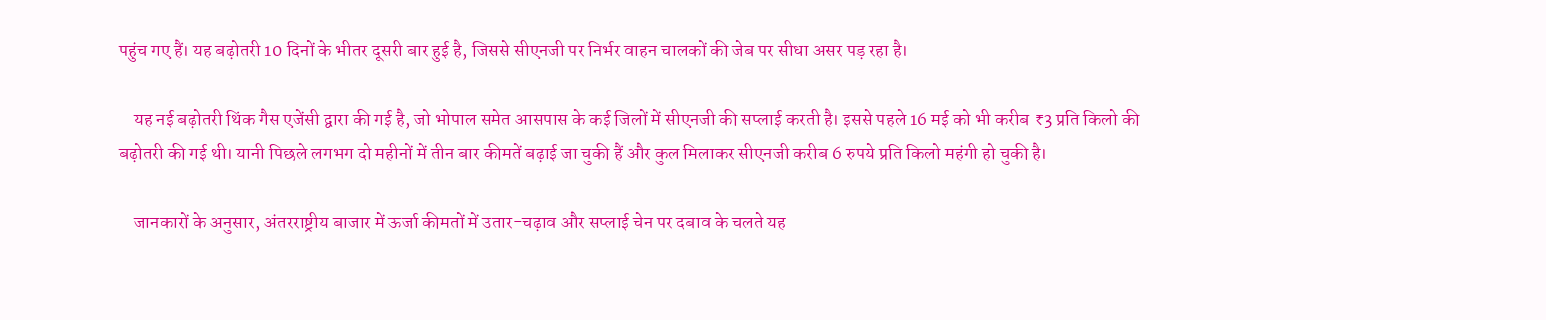पहुंच गए हैं। यह बढ़ोतरी 10 दिनों के भीतर दूसरी बार हुई है, जिससे सीएनजी पर निर्भर वाहन चालकों की जेब पर सीधा असर पड़ रहा है।

    यह नई बढ़ोतरी थिंक गैस एजेंसी द्वारा की गई है, जो भोपाल समेत आसपास के कई जिलों में सीएनजी की सप्लाई करती है। इससे पहले 16 मई को भी करीब ₹3 प्रति किलो की बढ़ोतरी की गई थी। यानी पिछले लगभग दो महीनों में तीन बार कीमतें बढ़ाई जा चुकी हैं और कुल मिलाकर सीएनजी करीब 6 रुपये प्रति किलो महंगी हो चुकी है।

    जानकारों के अनुसार, अंतरराष्ट्रीय बाजार में ऊर्जा कीमतों में उतार-चढ़ाव और सप्लाई चेन पर दबाव के चलते यह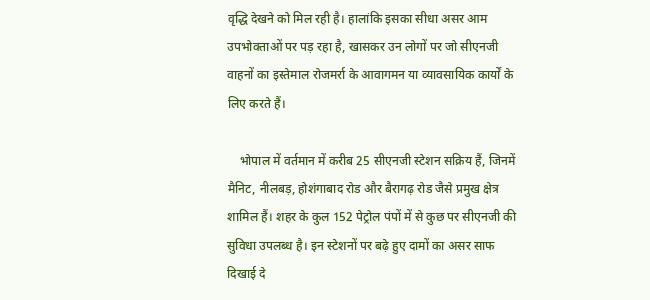वृद्धि देखने को मिल रही है। हालांकि इसका सीधा असर आम उपभोक्ताओं पर पड़ रहा है, खासकर उन लोगों पर जो सीएनजी वाहनों का इस्तेमाल रोजमर्रा के आवागमन या व्यावसायिक कार्यों के लिए करते हैं।

    भोपाल में वर्तमान में करीब 25 सीएनजी स्टेशन सक्रिय हैं, जिनमें मैनिट, नीलबड़, होशंगाबाद रोड और बैरागढ़ रोड जैसे प्रमुख क्षेत्र शामिल हैं। शहर के कुल 152 पेट्रोल पंपों में से कुछ पर सीएनजी की सुविधा उपलब्ध है। इन स्टेशनों पर बढ़े हुए दामों का असर साफ दिखाई दे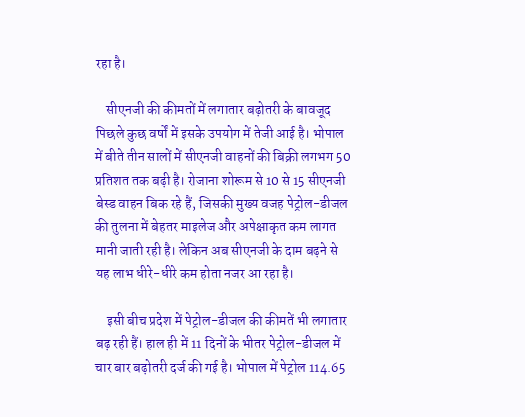रहा है।

    सीएनजी की कीमतों में लगातार बढ़ोतरी के बावजूद पिछले कुछ वर्षों में इसके उपयोग में तेजी आई है। भोपाल में बीते तीन सालों में सीएनजी वाहनों की बिक्री लगभग 50 प्रतिशत तक बढ़ी है। रोजाना शोरूम से 10 से 15 सीएनजी बेस्ड वाहन बिक रहे हैं, जिसकी मुख्य वजह पेट्रोल-डीजल की तुलना में बेहतर माइलेज और अपेक्षाकृत कम लागत मानी जाती रही है। लेकिन अब सीएनजी के दाम बढ़ने से यह लाभ धीरे-धीरे कम होता नजर आ रहा है।

    इसी बीच प्रदेश में पेट्रोल-डीजल की कीमतें भी लगातार बढ़ रही हैं। हाल ही में 11 दिनों के भीतर पेट्रोल-डीजल में चार बार बढ़ोतरी दर्ज की गई है। भोपाल में पेट्रोल 114.65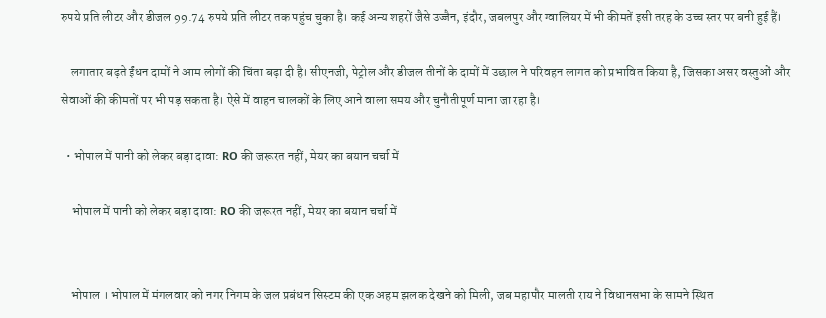रुपये प्रति लीटर और डीजल 99.74 रुपये प्रति लीटर तक पहुंच चुका है। कई अन्य शहरों जैसे उज्जैन, इंदौर, जबलपुर और ग्वालियर में भी कीमतें इसी तरह के उच्च स्तर पर बनी हुई हैं।

    लगातार बढ़ते ईंधन दामों ने आम लोगों की चिंता बढ़ा दी है। सीएनजी, पेट्रोल और डीजल तीनों के दामों में उछाल ने परिवहन लागत को प्रभावित किया है, जिसका असर वस्तुओं और सेवाओं की कीमतों पर भी पड़ सकता है। ऐसे में वाहन चालकों के लिए आने वाला समय और चुनौतीपूर्ण माना जा रहा है।

  • भोपाल में पानी को लेकर बड़ा दावा: RO की जरूरत नहीं, मेयर का बयान चर्चा में

    भोपाल में पानी को लेकर बड़ा दावा: RO की जरूरत नहीं, मेयर का बयान चर्चा में


    भोपाल । भोपाल में मंगलवार को नगर निगम के जल प्रबंधन सिस्टम की एक अहम झलक देखने को मिली, जब महापौर मालती राय ने विधानसभा के सामने स्थित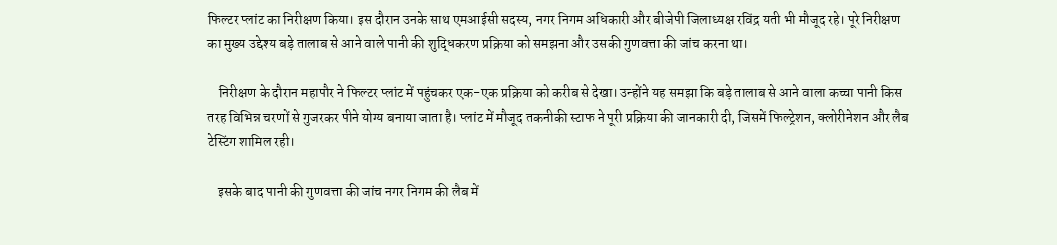फिल्टर प्लांट का निरीक्षण किया। इस दौरान उनके साथ एमआईसी सदस्य, नगर निगम अधिकारी और बीजेपी जिलाध्यक्ष रविंद्र यती भी मौजूद रहे। पूरे निरीक्षण का मुख्य उद्देश्य बड़े तालाब से आने वाले पानी की शुद्धिकरण प्रक्रिया को समझना और उसकी गुणवत्ता की जांच करना था।

    निरीक्षण के दौरान महापौर ने फिल्टर प्लांट में पहुंचकर एक-एक प्रक्रिया को करीब से देखा। उन्होंने यह समझा कि बड़े तालाब से आने वाला कच्चा पानी किस तरह विभिन्न चरणों से गुजरकर पीने योग्य बनाया जाता है। प्लांट में मौजूद तकनीकी स्टाफ ने पूरी प्रक्रिया की जानकारी दी, जिसमें फिल्ट्रेशन, क्लोरीनेशन और लैब टेस्टिंग शामिल रही।

    इसके बाद पानी की गुणवत्ता की जांच नगर निगम की लैब में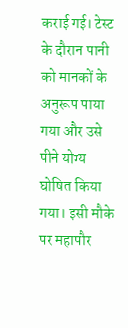कराई गई। टेस्ट के दौरान पानी को मानकों के अनुरूप पाया गया और उसे पीने योग्य घोषित किया गया। इसी मौके पर महापौर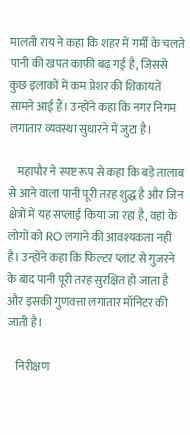मालती राय ने कहा कि शहर में गर्मी के चलते पानी की खपत काफी बढ़ गई है, जिससे कुछ इलाकों में कम प्रेशर की शिकायतें सामने आई हैं। उन्होंने कहा कि नगर निगम लगातार व्यवस्था सुधारने में जुटा है।

    महापौर ने स्पष्ट रूप से कहा कि बड़े तालाब से आने वाला पानी पूरी तरह शुद्ध है और जिन क्षेत्रों में यह सप्लाई किया जा रहा है, वहां के लोगों को RO लगाने की आवश्यकता नहीं है। उन्होंने कहा कि फिल्टर प्लांट से गुजरने के बाद पानी पूरी तरह सुरक्षित हो जाता है और इसकी गुणवत्ता लगातार मॉनिटर की जाती है।

    निरीक्षण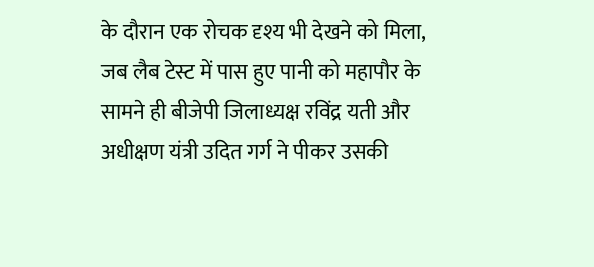के दौरान एक रोचक दृश्य भी देखने को मिला, जब लैब टेस्ट में पास हुए पानी को महापौर के सामने ही बीजेपी जिलाध्यक्ष रविंद्र यती और अधीक्षण यंत्री उदित गर्ग ने पीकर उसकी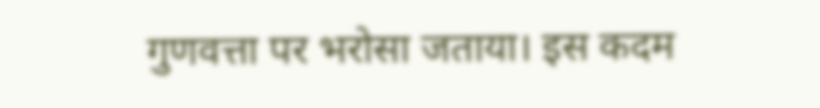गुणवत्ता पर भरोसा जताया। इस कदम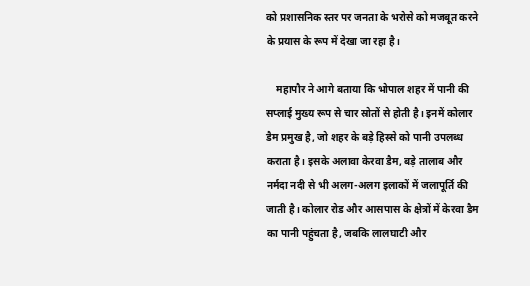को प्रशासनिक स्तर पर जनता के भरोसे को मजबूत करने के प्रयास के रूप में देखा जा रहा है।

    महापौर ने आगे बताया कि भोपाल शहर में पानी की सप्लाई मुख्य रूप से चार स्रोतों से होती है। इनमें कोलार डैम प्रमुख है, जो शहर के बड़े हिस्से को पानी उपलब्ध कराता है। इसके अलावा केरवा डैम, बड़े तालाब और नर्मदा नदी से भी अलग-अलग इलाकों में जलापूर्ति की जाती है। कोलार रोड और आसपास के क्षेत्रों में केरवा डैम का पानी पहुंचता है, जबकि लालघाटी और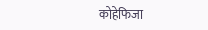कोहेफिजा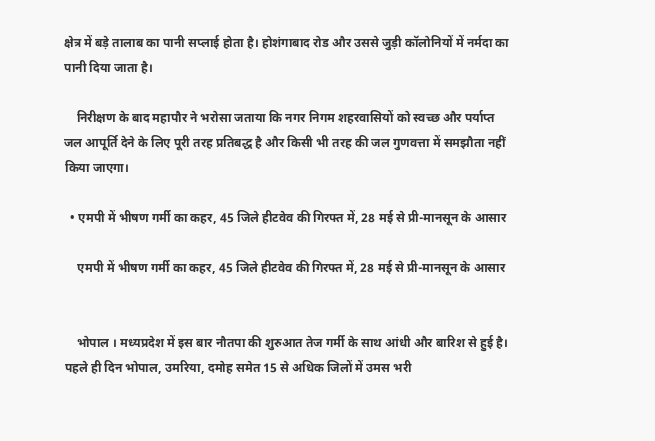क्षेत्र में बड़े तालाब का पानी सप्लाई होता है। होशंगाबाद रोड और उससे जुड़ी कॉलोनियों में नर्मदा का पानी दिया जाता है।

    निरीक्षण के बाद महापौर ने भरोसा जताया कि नगर निगम शहरवासियों को स्वच्छ और पर्याप्त जल आपूर्ति देने के लिए पूरी तरह प्रतिबद्ध है और किसी भी तरह की जल गुणवत्ता में समझौता नहीं किया जाएगा।

  • एमपी में भीषण गर्मी का कहर, 45 जिले हीटवेव की गिरफ्त में, 28 मई से प्री-मानसून के आसार

    एमपी में भीषण गर्मी का कहर, 45 जिले हीटवेव की गिरफ्त में, 28 मई से प्री-मानसून के आसार


    भोपाल । मध्यप्रदेश में इस बार नौतपा की शुरुआत तेज गर्मी के साथ आंधी और बारिश से हुई है। पहले ही दिन भोपाल, उमरिया, दमोह समेत 15 से अधिक जिलों में उमस भरी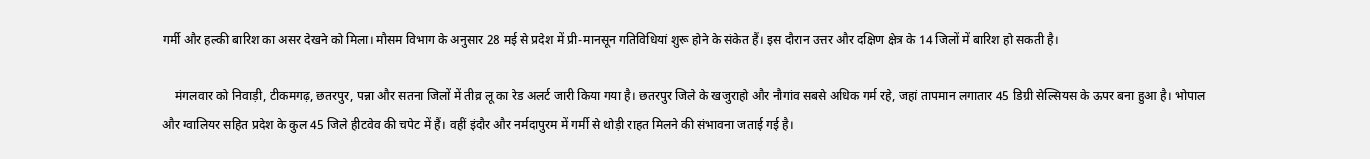गर्मी और हल्की बारिश का असर देखने को मिला। मौसम विभाग के अनुसार 28 मई से प्रदेश में प्री-मानसून गतिविधियां शुरू होने के संकेत हैं। इस दौरान उत्तर और दक्षिण क्षेत्र के 14 जिलों में बारिश हो सकती है।

    मंगलवार को निवाड़ी, टीकमगढ़, छतरपुर, पन्ना और सतना जिलों में तीव्र लू का रेड अलर्ट जारी किया गया है। छतरपुर जिले के खजुराहो और नौगांव सबसे अधिक गर्म रहे, जहां तापमान लगातार 45 डिग्री सेल्सियस के ऊपर बना हुआ है। भोपाल और ग्वालियर सहित प्रदेश के कुल 45 जिले हीटवेव की चपेट में हैं। वहीं इंदौर और नर्मदापुरम में गर्मी से थोड़ी राहत मिलने की संभावना जताई गई है।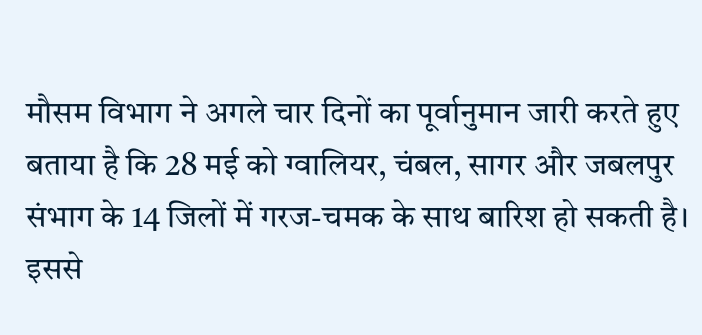मौसम विभाग ने अगले चार दिनों का पूर्वानुमान जारी करते हुए बताया है कि 28 मई को ग्वालियर, चंबल, सागर और जबलपुर संभाग के 14 जिलों में गरज-चमक के साथ बारिश हो सकती है। इससे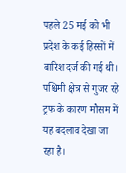पहले 25 मई को भी प्रदेश के कई हिस्सों में बारिश दर्ज की गई थी। पश्चिमी क्षेत्र से गुजर रहे ट्रफ के कारण मौसम में यह बदलाव देखा जा रहा है।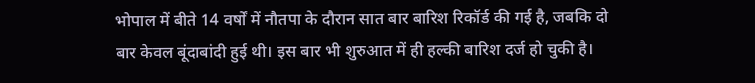भोपाल में बीते 14 वर्षों में नौतपा के दौरान सात बार बारिश रिकॉर्ड की गई है, जबकि दो बार केवल बूंदाबांदी हुई थी। इस बार भी शुरुआत में ही हल्की बारिश दर्ज हो चुकी है।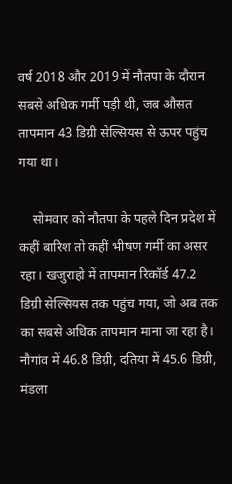वर्ष 2018 और 2019 में नौतपा के दौरान सबसे अधिक गर्मी पड़ी थी, जब औसत तापमान 43 डिग्री सेल्सियस से ऊपर पहुंच गया था।

    सोमवार को नौतपा के पहले दिन प्रदेश में कहीं बारिश तो कहीं भीषण गर्मी का असर रहा। खजुराहो में तापमान रिकॉर्ड 47.2 डिग्री सेल्सियस तक पहुंच गया, जो अब तक का सबसे अधिक तापमान माना जा रहा है। नौगांव में 46.8 डिग्री, दतिया में 45.6 डिग्री, मंडला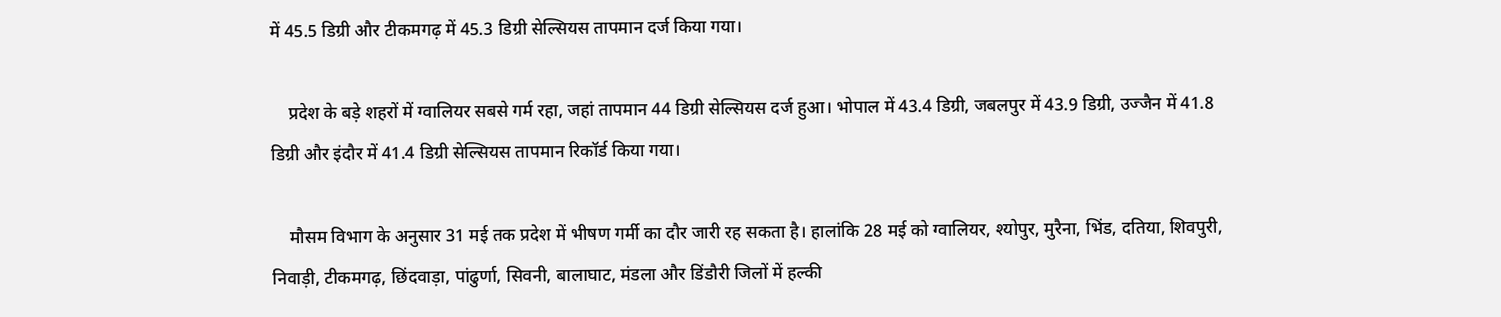में 45.5 डिग्री और टीकमगढ़ में 45.3 डिग्री सेल्सियस तापमान दर्ज किया गया।

    प्रदेश के बड़े शहरों में ग्वालियर सबसे गर्म रहा, जहां तापमान 44 डिग्री सेल्सियस दर्ज हुआ। भोपाल में 43.4 डिग्री, जबलपुर में 43.9 डिग्री, उज्जैन में 41.8 डिग्री और इंदौर में 41.4 डिग्री सेल्सियस तापमान रिकॉर्ड किया गया।

    मौसम विभाग के अनुसार 31 मई तक प्रदेश में भीषण गर्मी का दौर जारी रह सकता है। हालांकि 28 मई को ग्वालियर, श्योपुर, मुरैना, भिंड, दतिया, शिवपुरी, निवाड़ी, टीकमगढ़, छिंदवाड़ा, पांढुर्णा, सिवनी, बालाघाट, मंडला और डिंडौरी जिलों में हल्की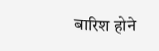बारिश होने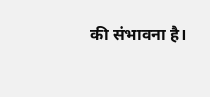की संभावना है।